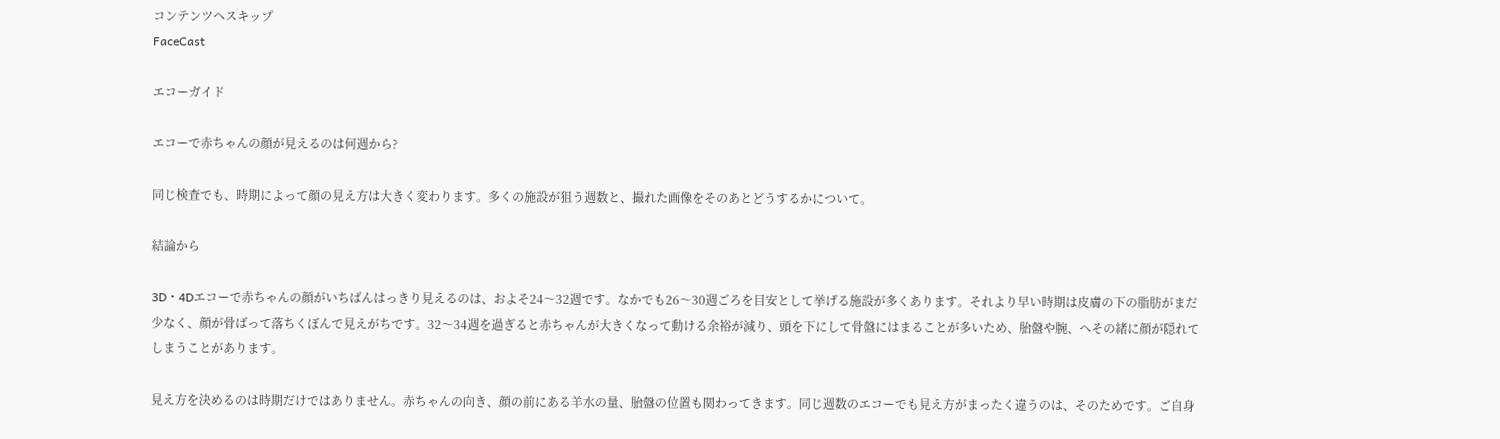コンテンツへスキップ
FaceCast

エコーガイド

エコーで赤ちゃんの顔が見えるのは何週から?

同じ検査でも、時期によって顔の見え方は大きく変わります。多くの施設が狙う週数と、撮れた画像をそのあとどうするかについて。

結論から

3D・4Dエコーで赤ちゃんの顔がいちばんはっきり見えるのは、およそ24〜32週です。なかでも26〜30週ごろを目安として挙げる施設が多くあります。それより早い時期は皮膚の下の脂肪がまだ少なく、顔が骨ばって落ちくぼんで見えがちです。32〜34週を過ぎると赤ちゃんが大きくなって動ける余裕が減り、頭を下にして骨盤にはまることが多いため、胎盤や腕、へその緒に顔が隠れてしまうことがあります。

見え方を決めるのは時期だけではありません。赤ちゃんの向き、顔の前にある羊水の量、胎盤の位置も関わってきます。同じ週数のエコーでも見え方がまったく違うのは、そのためです。ご自身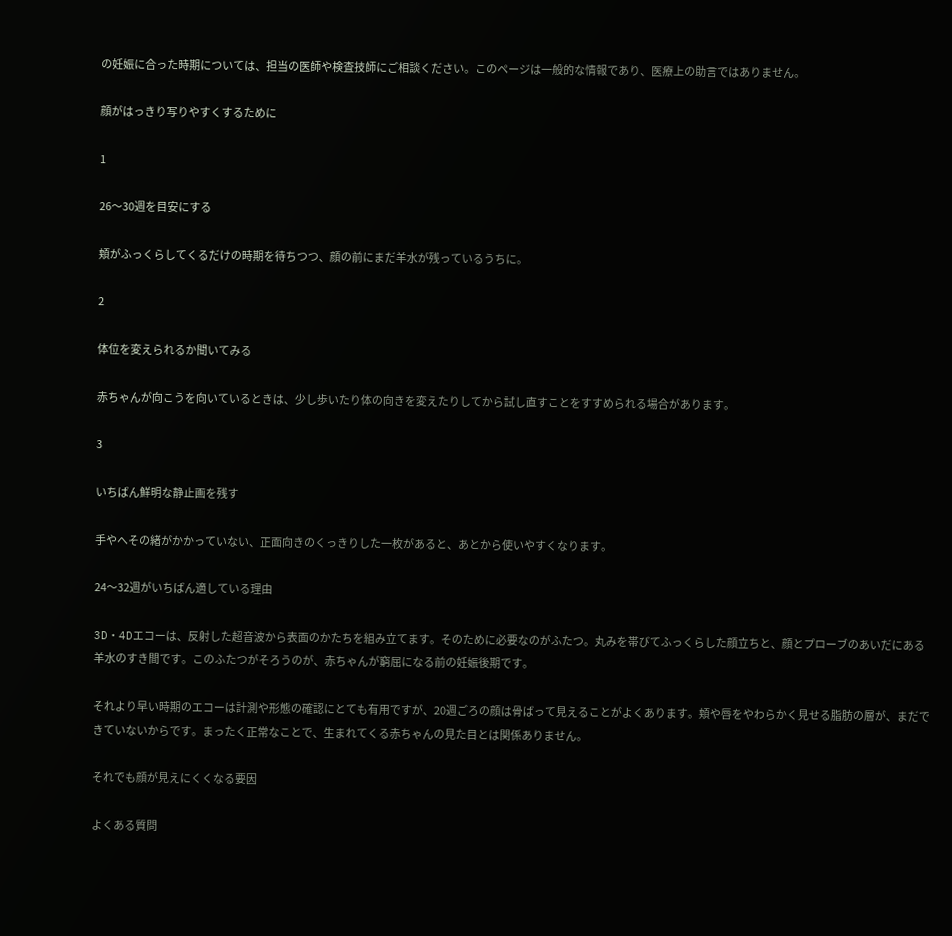の妊娠に合った時期については、担当の医師や検査技師にご相談ください。このページは一般的な情報であり、医療上の助言ではありません。

顔がはっきり写りやすくするために

1

26〜30週を目安にする

頬がふっくらしてくるだけの時期を待ちつつ、顔の前にまだ羊水が残っているうちに。

2

体位を変えられるか聞いてみる

赤ちゃんが向こうを向いているときは、少し歩いたり体の向きを変えたりしてから試し直すことをすすめられる場合があります。

3

いちばん鮮明な静止画を残す

手やへその緒がかかっていない、正面向きのくっきりした一枚があると、あとから使いやすくなります。

24〜32週がいちばん適している理由

3D・4Dエコーは、反射した超音波から表面のかたちを組み立てます。そのために必要なのがふたつ。丸みを帯びてふっくらした顔立ちと、顔とプローブのあいだにある羊水のすき間です。このふたつがそろうのが、赤ちゃんが窮屈になる前の妊娠後期です。

それより早い時期のエコーは計測や形態の確認にとても有用ですが、20週ごろの顔は骨ばって見えることがよくあります。頬や唇をやわらかく見せる脂肪の層が、まだできていないからです。まったく正常なことで、生まれてくる赤ちゃんの見た目とは関係ありません。

それでも顔が見えにくくなる要因

よくある質問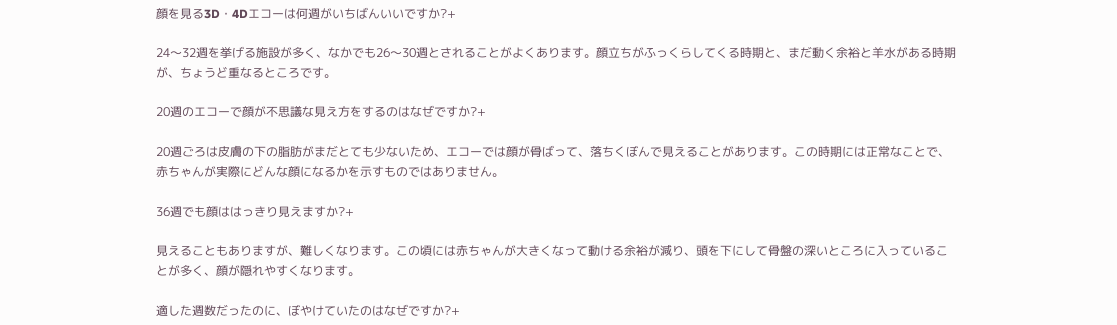顔を見る3D・4Dエコーは何週がいちばんいいですか?+

24〜32週を挙げる施設が多く、なかでも26〜30週とされることがよくあります。顔立ちがふっくらしてくる時期と、まだ動く余裕と羊水がある時期が、ちょうど重なるところです。

20週のエコーで顔が不思議な見え方をするのはなぜですか?+

20週ごろは皮膚の下の脂肪がまだとても少ないため、エコーでは顔が骨ばって、落ちくぼんで見えることがあります。この時期には正常なことで、赤ちゃんが実際にどんな顔になるかを示すものではありません。

36週でも顔ははっきり見えますか?+

見えることもありますが、難しくなります。この頃には赤ちゃんが大きくなって動ける余裕が減り、頭を下にして骨盤の深いところに入っていることが多く、顔が隠れやすくなります。

適した週数だったのに、ぼやけていたのはなぜですか?+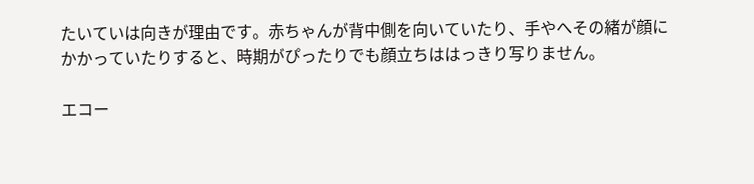たいていは向きが理由です。赤ちゃんが背中側を向いていたり、手やへその緒が顔にかかっていたりすると、時期がぴったりでも顔立ちははっきり写りません。

エコー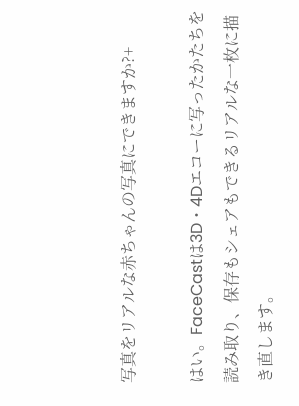写真をリアルな赤ちゃんの写真にできますか?+

はい。FaceCastは3D・4Dエコーに写ったかたちを読み取り、保存もシェアもできるリアルな一枚に描き直します。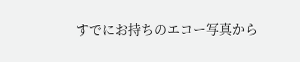すでにお持ちのエコー写真から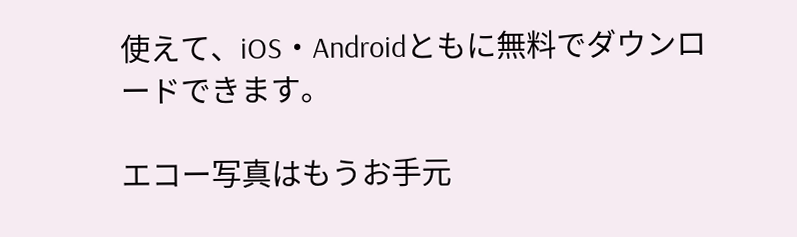使えて、iOS・Androidともに無料でダウンロードできます。

エコー写真はもうお手元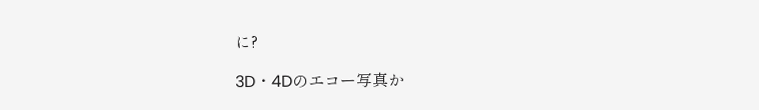に?

3D・4Dのエコー写真か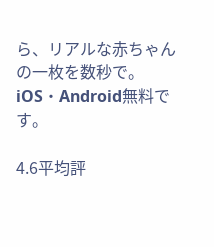ら、リアルな赤ちゃんの一枚を数秒で。iOS・Android無料です。

4.6平均評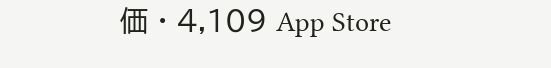価 · 4,109 App Store